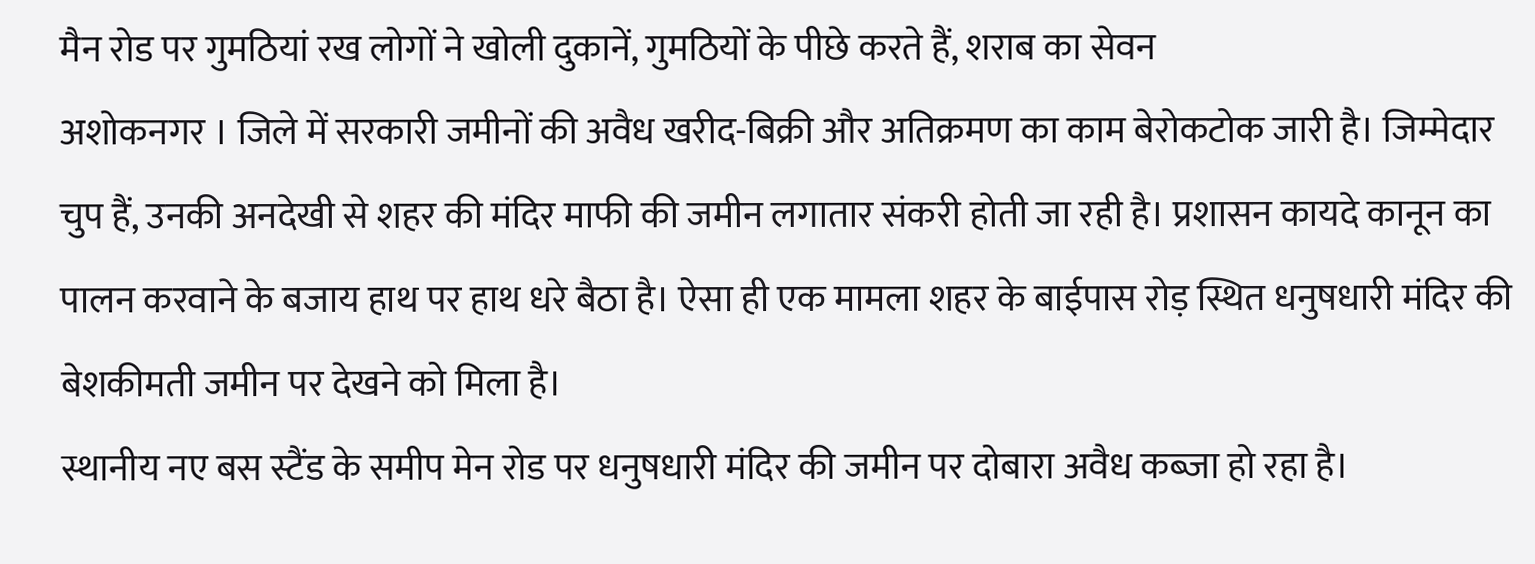मैन रोड पर गुमठियां रख लोगों ने खोली दुकानें, गुमठियों के पीछे करते हैं, शराब का सेवन
अशोकनगर । जिले में सरकारी जमीनों की अवैध खरीद-बिक्री और अतिक्रमण का काम बेरोकटोक जारी है। जिम्मेदार चुप हैं, उनकी अनदेखी से शहर की मंदिर माफी की जमीन लगातार संकरी होती जा रही है। प्रशासन कायदे कानून का पालन करवाने के बजाय हाथ पर हाथ धरे बैठा है। ऐसा ही एक मामला शहर के बाईपास रोड़ स्थित धनुषधारी मंदिर की बेशकीमती जमीन पर देखने को मिला है।
स्थानीय नए बस स्टैंड के समीप मेन रोड पर धनुषधारी मंदिर की जमीन पर दोबारा अवैध कब्जा हो रहा है।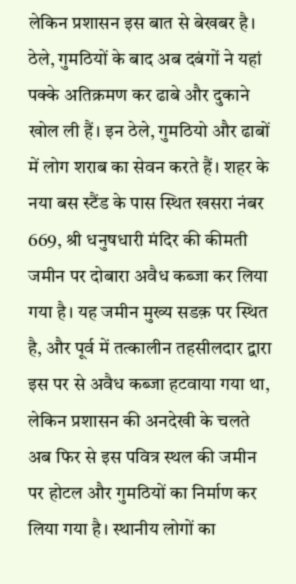लेकिन प्रशासन इस बात से बेखबर है। ठेले, गुमठियों के बाद अब दबंगों ने यहां पक्के अतिक्रमण कर ढाबे और दुकाने खोल ली हैं। इन ठेले, गुमठियो और ढाबों में लोग शराब का सेवन करते हैं। शहर के नया बस स्टैंड के पास स्थित खसरा नंबर 669, श्री धनुषधारी मंदिर की कीमती जमीन पर दोबारा अवैध कब्जा कर लिया गया है। यह जमीन मुख्य सडक़ पर स्थित है, और पूर्व में तत्कालीन तहसीलदार द्वारा इस पर से अवैध कब्जा हटवाया गया था, लेकिन प्रशासन की अनदेखी के चलते अब फिर से इस पवित्र स्थल की जमीन पर होटल और गुमठियों का निर्माण कर लिया गया है। स्थानीय लोगों का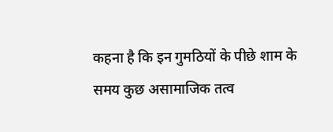कहना है कि इन गुमठियों के पीछे शाम के समय कुछ असामाजिक तत्व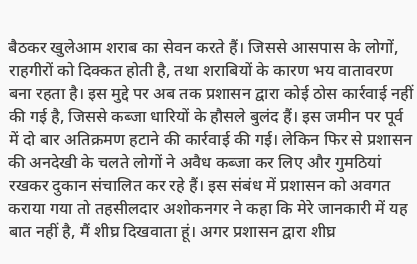बैठकर खुलेआम शराब का सेवन करते हैं। जिससे आसपास के लोगों, राहगीरों को दिक्कत होती है, तथा शराबियों के कारण भय वातावरण बना रहता है। इस मुद्दे पर अब तक प्रशासन द्वारा कोई ठोस कार्रवाई नहीं की गई है, जिससे कब्जा धारियों के हौसले बुलंद हैं। इस जमीन पर पूर्व में दो बार अतिक्रमण हटाने की कार्रवाई की गई। लेकिन फिर से प्रशासन की अनदेखी के चलते लोगों ने अवैध कब्जा कर लिए और गुमठियां रखकर दुकान संचालित कर रहे हैं। इस संबंध में प्रशासन को अवगत कराया गया तो तहसीलदार अशोकनगर ने कहा कि मेरे जानकारी में यह बात नहीं है, मैं शीघ्र दिखवाता हूं। अगर प्रशासन द्वारा शीघ्र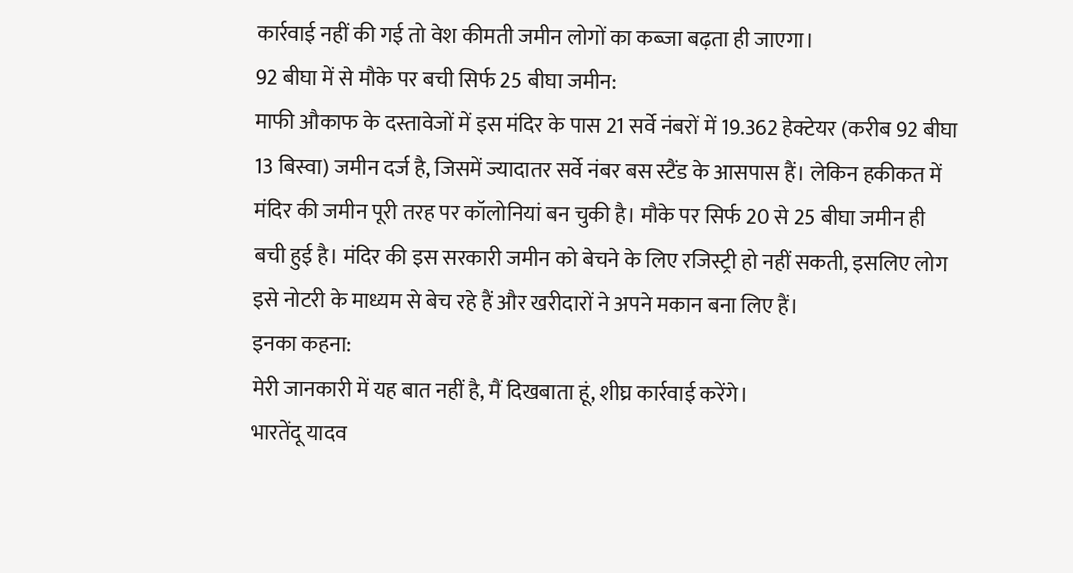कार्रवाई नहीं की गई तो वेश कीमती जमीन लोगों का कब्जा बढ़ता ही जाएगा।
92 बीघा में से मौके पर बची सिर्फ 25 बीघा जमीन:
माफी औकाफ के दस्तावेजों में इस मंदिर के पास 21 सर्वे नंबरों में 19.362 हेक्टेयर (करीब 92 बीघा 13 बिस्वा) जमीन दर्ज है, जिसमें ज्यादातर सर्वे नंबर बस स्टैंड के आसपास हैं। लेकिन हकीकत में मंदिर की जमीन पूरी तरह पर कॉलोनियां बन चुकी है। मौके पर सिर्फ 20 से 25 बीघा जमीन ही बची हुई है। मंदिर की इस सरकारी जमीन को बेचने के लिए रजिस्ट्री हो नहीं सकती, इसलिए लोग इसे नोटरी के माध्यम से बेच रहे हैं और खरीदारों ने अपने मकान बना लिए हैं।
इनका कहना:
मेरी जानकारी में यह बात नहीं है, मैं दिखबाता हूं, शीघ्र कार्रवाई करेंगे।
भारतेंदू यादव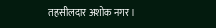तहसीलदार अशोक नगर।